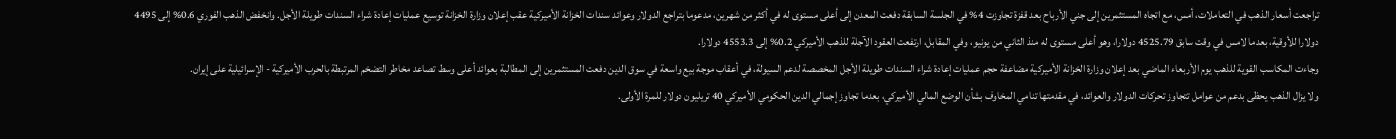تراجعت أسعار الذهب في التعاملات، أمس، مع اتجاه المستثمرين إلى جني الأرباح بعد قفزة تجاوزت 4% في الجلسة السابقة دفعت المعدن إلى أعلى مستوى له في أكثر من شهرين، مدعوما بتراجع الدولار وعوائد سندات الخزانة الأميركية عقب إعلان وزارة الخزانة توسيع عمليات إعادة شراء السندات طويلة الأجل. وانخفض الذهب الفوري 0.6% إلى 4495 دولارا للأوقية، بعدما لامس في وقت سابق 4525.79 دولارا، وهو أعلى مستوى له منذ الثاني من يونيو، وفي المقابل، ارتفعت العقود الآجلة للذهب الأميركي 0.2% إلى 4553.3 دولارا.
وجاءت المكاسب القوية للذهب يوم الأربعاء الماضي بعد إعلان وزارة الخزانة الأميركية مضاعفة حجم عمليات إعادة شراء السندات طويلة الأجل المخصصة لدعم السيولة، في أعقاب موجة بيع واسعة في سوق الدين دفعت المستثمرين إلى المطالبة بعوائد أعلى وسط تصاعد مخاطر التضخم المرتبطة بالحرب الأميركية - الإسرائيلية على إيران.
ولا يزال الذهب يحظى بدعم من عوامل تتجاوز تحركات الدولار والعوائد، في مقدمتها تنامي المخاوف بشأن الوضع المالي الأميركي، بعدما تجاوز إجمالي الدين الحكومي الأميركي 40 تريليون دولار للمرة الأولى.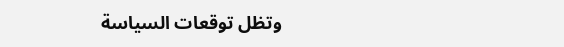وتظل توقعات السياسة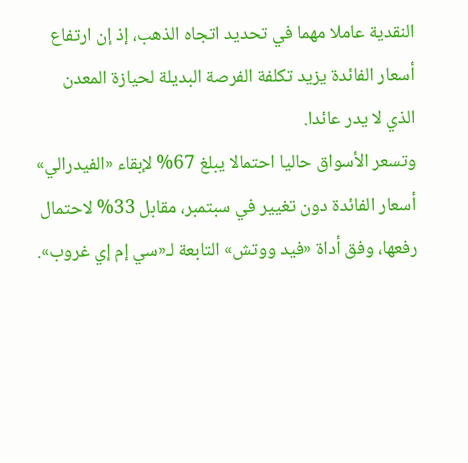النقدية عاملا مهما في تحديد اتجاه الذهب، إذ إن ارتفاع أسعار الفائدة يزيد تكلفة الفرصة البديلة لحيازة المعدن الذي لا يدر عائدا.
وتسعر الأسواق حاليا احتمالا يبلغ 67% لإبقاء «الفيدرالي» أسعار الفائدة دون تغيير في سبتمبر، مقابل 33% لاحتمال رفعها، وفق أداة «فيد ووتش» التابعة لـ«سي إم إي غروب».